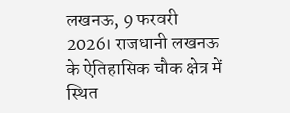लखनऊ, 9 फरवरी 2026। राजधानी लखनऊ के ऐतिहासिक चौक क्षेत्र में स्थित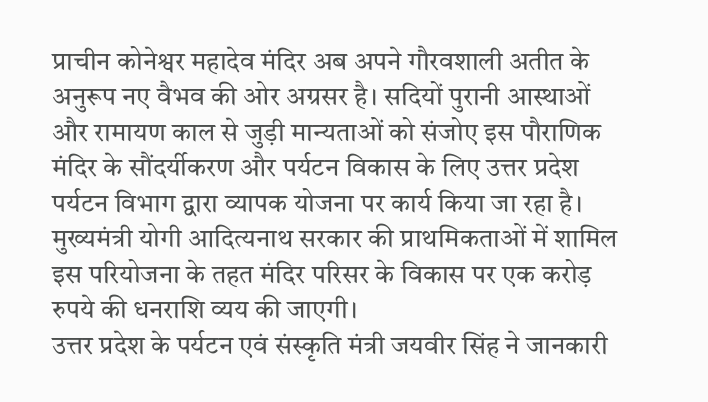प्राचीन कोनेश्वर महादेव मंदिर अब अपने गौरवशाली अतीत के अनुरूप नए वैभव की ओर अग्रसर है। सदियों पुरानी आस्थाओं और रामायण काल से जुड़ी मान्यताओं को संजोए इस पौराणिक मंदिर के सौंदर्यीकरण और पर्यटन विकास के लिए उत्तर प्रदेश पर्यटन विभाग द्वारा व्यापक योजना पर कार्य किया जा रहा है। मुख्यमंत्री योगी आदित्यनाथ सरकार की प्राथमिकताओं में शामिल इस परियोजना के तहत मंदिर परिसर के विकास पर एक करोड़ रुपये की धनराशि व्यय की जाएगी।
उत्तर प्रदेश के पर्यटन एवं संस्कृति मंत्री जयवीर सिंह ने जानकारी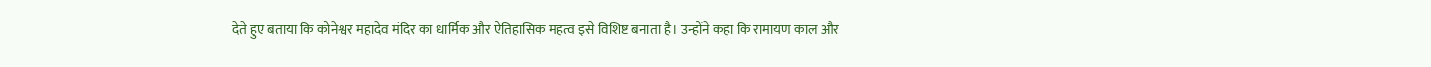देते हुए बताया कि कोनेश्वर महादेव मंदिर का धार्मिक और ऐतिहासिक महत्व इसे विशिष्ट बनाता है। उन्होंने कहा कि रामायण काल और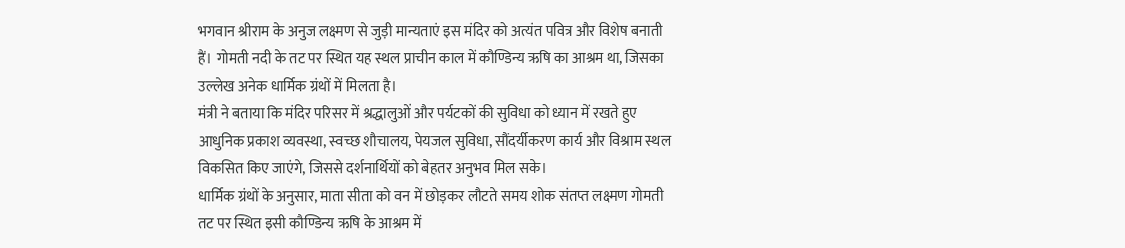भगवान श्रीराम के अनुज लक्ष्मण से जुड़ी मान्यताएं इस मंदिर को अत्यंत पवित्र और विशेष बनाती हैं। गोमती नदी के तट पर स्थित यह स्थल प्राचीन काल में कौण्डिन्य ऋषि का आश्रम था, जिसका उल्लेख अनेक धार्मिक ग्रंथों में मिलता है।
मंत्री ने बताया कि मंदिर परिसर में श्रद्धालुओं और पर्यटकों की सुविधा को ध्यान में रखते हुए आधुनिक प्रकाश व्यवस्था, स्वच्छ शौचालय, पेयजल सुविधा, सौंदर्यीकरण कार्य और विश्राम स्थल विकसित किए जाएंगे, जिससे दर्शनार्थियों को बेहतर अनुभव मिल सके।
धार्मिक ग्रंथों के अनुसार, माता सीता को वन में छोड़कर लौटते समय शोक संतप्त लक्ष्मण गोमती तट पर स्थित इसी कौण्डिन्य ऋषि के आश्रम में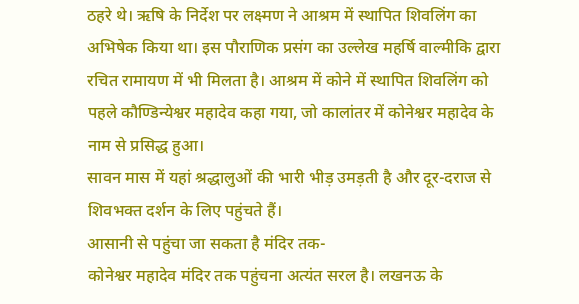ठहरे थे। ऋषि के निर्देश पर लक्ष्मण ने आश्रम में स्थापित शिवलिंग का अभिषेक किया था। इस पौराणिक प्रसंग का उल्लेख महर्षि वाल्मीकि द्वारा रचित रामायण में भी मिलता है। आश्रम में कोने में स्थापित शिवलिंग को पहले कौण्डिन्येश्वर महादेव कहा गया, जो कालांतर में कोनेश्वर महादेव के नाम से प्रसिद्ध हुआ।
सावन मास में यहां श्रद्धालुओं की भारी भीड़ उमड़ती है और दूर-दराज से शिवभक्त दर्शन के लिए पहुंचते हैं।
आसानी से पहुंचा जा सकता है मंदिर तक-
कोनेश्वर महादेव मंदिर तक पहुंचना अत्यंत सरल है। लखनऊ के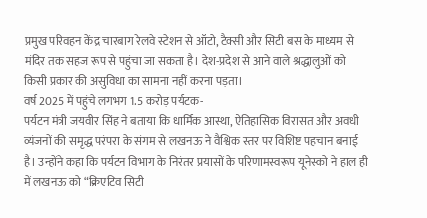प्रमुख परिवहन केंद्र चारबाग रेलवे स्टेशन से ऑटो, टैक्सी और सिटी बस के माध्यम से मंदिर तक सहज रूप से पहुंचा जा सकता है। देश-प्रदेश से आने वाले श्रद्धालुओं को किसी प्रकार की असुविधा का सामना नहीं करना पड़ता।
वर्ष 2025 में पहुंचे लगभग 1.5 करोड़ पर्यटक-
पर्यटन मंत्री जयवीर सिंह ने बताया कि धार्मिक आस्था, ऐतिहासिक विरासत और अवधी व्यंजनों की समृद्ध परंपरा के संगम से लखनऊ ने वैश्विक स्तर पर विशिष्ट पहचान बनाई है। उन्होंने कहा कि पर्यटन विभाग के निरंतर प्रयासों के परिणामस्वरूप यूनेस्को ने हाल ही में लखनऊ को “क्रिएटिव सिटी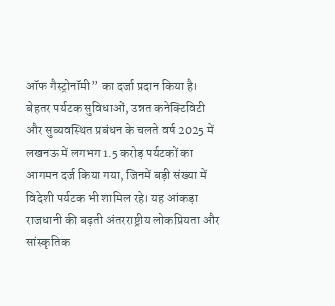ऑफ गैस्ट्रोनॉमी” का दर्जा प्रदान किया है।
बेहतर पर्यटक सुविधाओं, उन्नत कनेक्टिविटी और सुव्यवस्थित प्रबंधन के चलते वर्ष 2025 में लखनऊ में लगभग 1.5 करोड़ पर्यटकों का आगमन दर्ज किया गया, जिनमें बड़ी संख्या में विदेशी पर्यटक भी शामिल रहे। यह आंकड़ा राजधानी की बढ़ती अंतरराष्ट्रीय लोकप्रियता और सांस्कृतिक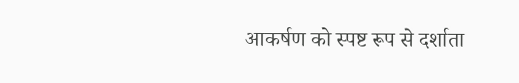आकर्षण को स्पष्ट रूप से दर्शाता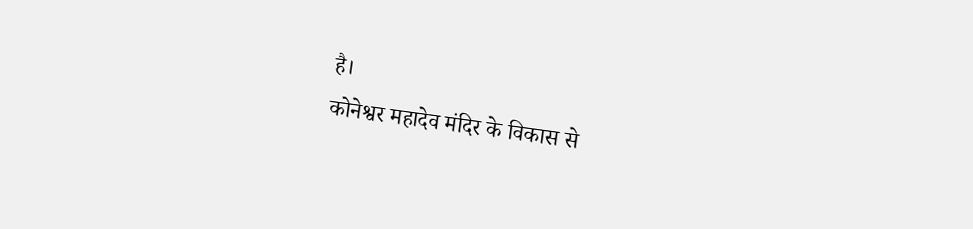है।
कोनेश्वर महादेव मंदिर के विकास से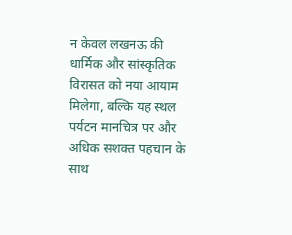न केवल लखनऊ की धार्मिक और सांस्कृतिक विरासत को नया आयाम मिलेगा, बल्कि यह स्थल पर्यटन मानचित्र पर और अधिक सशक्त पहचान के साथ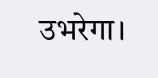उभरेगा।